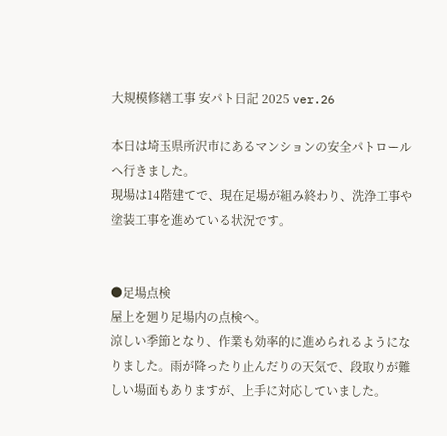大規模修繕工事 安パト日記 2025 ver.26

本日は埼玉県所沢市にあるマンションの安全パトロールへ行きました。
現場は14階建てで、現在足場が組み終わり、洗浄工事や塗装工事を進めている状況です。


●足場点検
屋上を廻り足場内の点検へ。
涼しい季節となり、作業も効率的に進められるようになりました。雨が降ったり止んだりの天気で、段取りが難しい場面もありますが、上手に対応していました。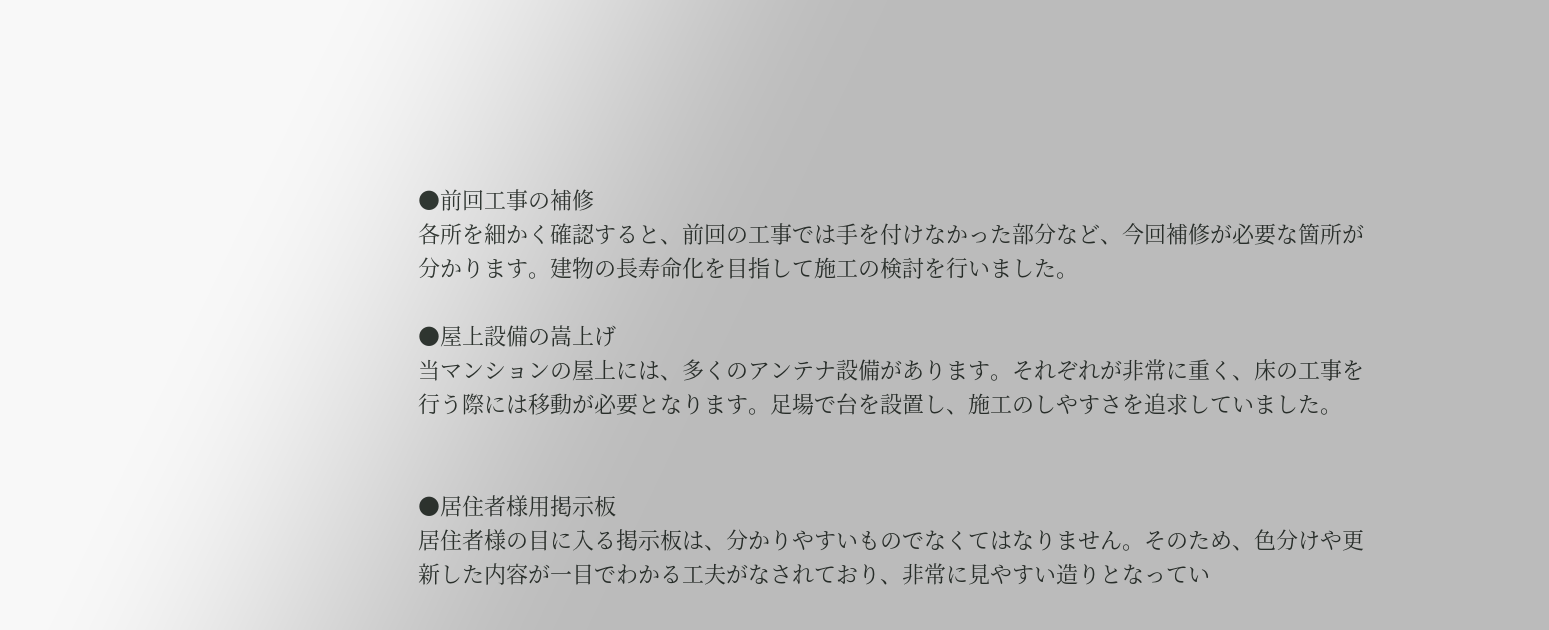●前回工事の補修
各所を細かく確認すると、前回の工事では手を付けなかった部分など、今回補修が必要な箇所が分かります。建物の長寿命化を目指して施工の検討を行いました。

●屋上設備の嵩上げ
当マンションの屋上には、多くのアンテナ設備があります。それぞれが非常に重く、床の工事を行う際には移動が必要となります。足場で台を設置し、施工のしやすさを追求していました。


●居住者様用掲示板
居住者様の目に入る掲示板は、分かりやすいものでなくてはなりません。そのため、色分けや更新した内容が一目でわかる工夫がなされており、非常に見やすい造りとなってい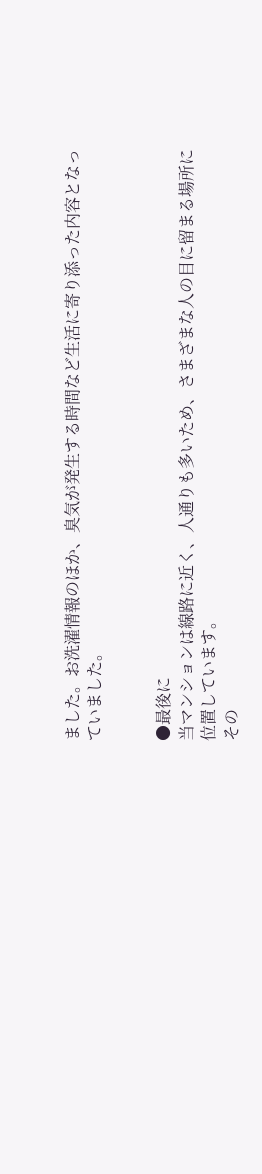ました。お洗濯情報のほか、臭気が発生する時間など生活に寄り添った内容となっていました。


●最後に
当マンションは線路に近く、人通りも多いため、さまざまな人の目に留まる場所に位置しています。
その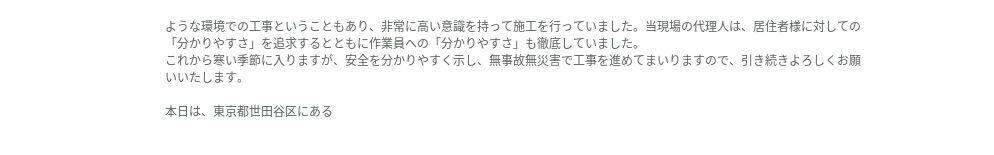ような環境での工事ということもあり、非常に高い意識を持って施工を行っていました。当現場の代理人は、居住者様に対しての「分かりやすさ」を追求するとともに作業員への「分かりやすさ」も徹底していました。
これから寒い季節に入りますが、安全を分かりやすく示し、無事故無災害で工事を進めてまいりますので、引き続きよろしくお願いいたします。

本日は、東京都世田谷区にある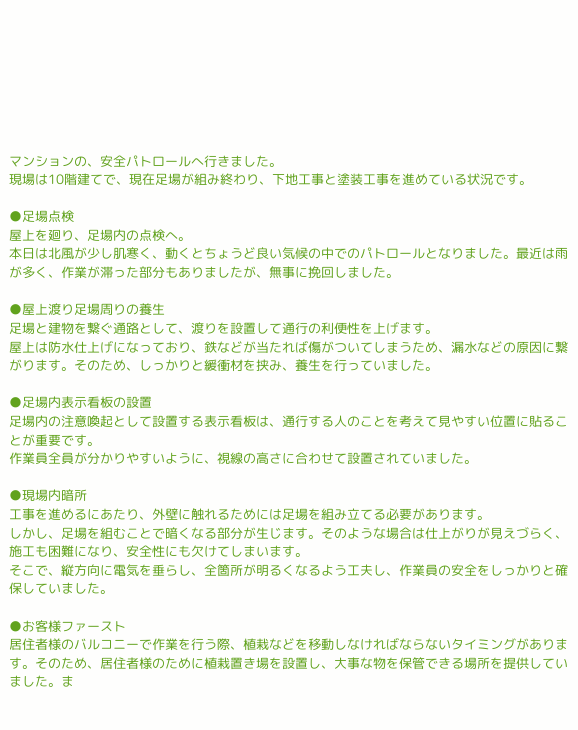マンションの、安全パトロールへ行きました。
現場は10階建てで、現在足場が組み終わり、下地工事と塗装工事を進めている状況です。

●足場点検
屋上を廻り、足場内の点検へ。
本日は北風が少し肌寒く、動くとちょうど良い気候の中でのパトロールとなりました。最近は雨が多く、作業が滞った部分もありましたが、無事に挽回しました。

●屋上渡り足場周りの養生
足場と建物を繋ぐ通路として、渡りを設置して通行の利便性を上げます。
屋上は防水仕上げになっており、鉄などが当たれば傷がついてしまうため、漏水などの原因に繋がります。そのため、しっかりと緩衝材を挟み、養生を行っていました。

●足場内表示看板の設置
足場内の注意喚起として設置する表示看板は、通行する人のことを考えて見やすい位置に貼ることが重要です。
作業員全員が分かりやすいように、視線の高さに合わせて設置されていました。

●現場内暗所
工事を進めるにあたり、外壁に触れるためには足場を組み立てる必要があります。
しかし、足場を組むことで暗くなる部分が生じます。そのような場合は仕上がりが見えづらく、施工も困難になり、安全性にも欠けてしまいます。
そこで、縦方向に電気を垂らし、全箇所が明るくなるよう工夫し、作業員の安全をしっかりと確保していました。

●お客様ファースト
居住者様のバルコニーで作業を行う際、植栽などを移動しなければならないタイミングがあります。そのため、居住者様のために植栽置き場を設置し、大事な物を保管できる場所を提供していました。ま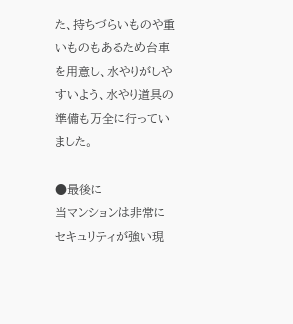た、持ちづらいものや重いものもあるため台車を用意し、水やりがしやすいよう、水やり道具の準備も万全に行っていました。

●最後に
当マンションは非常にセキュリティが強い現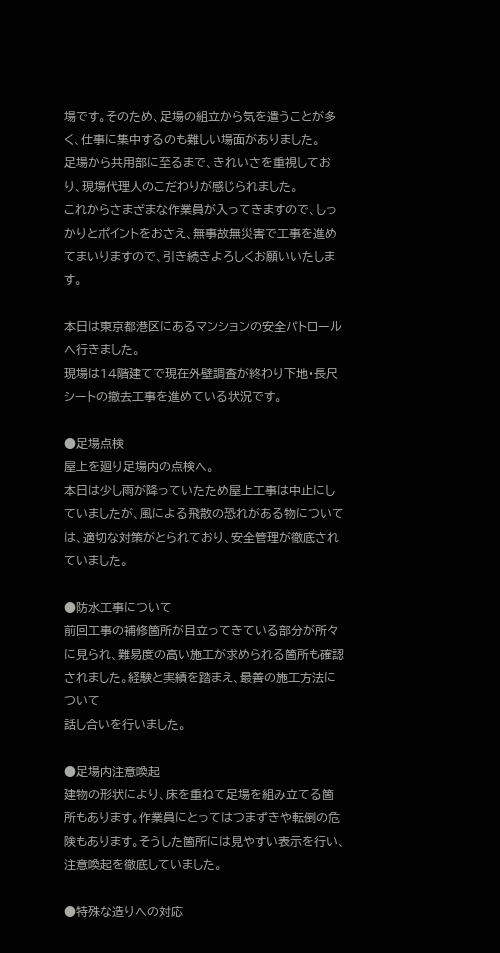場です。そのため、足場の組立から気を遣うことが多く、仕事に集中するのも難しい場面がありました。
足場から共用部に至るまで、きれいさを重視しており、現場代理人のこだわりが感じられました。
これからさまざまな作業員が入ってきますので、しっかりとポイントをおさえ、無事故無災害で工事を進めてまいりますので、引き続きよろしくお願いいたします。

本日は東京都港区にあるマンションの安全パトロールへ行きました。
現場は14階建てで現在外壁調査が終わり下地・長尺シートの撤去工事を進めている状況です。

●足場点検
屋上を廻り足場内の点検へ。
本日は少し雨が降っていたため屋上工事は中止にしていましたが、風による飛散の恐れがある物については、適切な対策がとられており、安全管理が徹底されていました。

●防水工事について
前回工事の補修箇所が目立ってきている部分が所々に見られ、難易度の高い施工が求められる箇所も確認されました。経験と実績を踏まえ、最善の施工方法について
話し合いを行いました。

●足場内注意喚起
建物の形状により、床を重ねて足場を組み立てる箇所もあります。作業員にとってはつまずきや転倒の危険もあります。そうした箇所には見やすい表示を行い、注意喚起を徹底していました。

●特殊な造りへの対応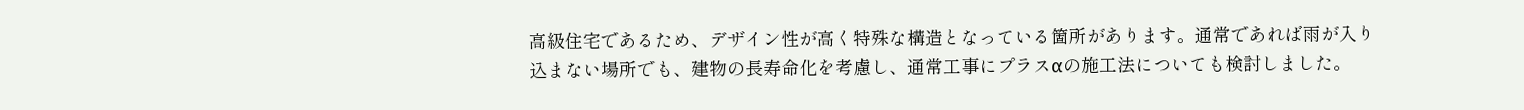高級住宅であるため、デザイン性が高く特殊な構造となっている箇所があります。通常であれば雨が入り込まない場所でも、建物の長寿命化を考慮し、通常工事にプラスαの施工法についても検討しました。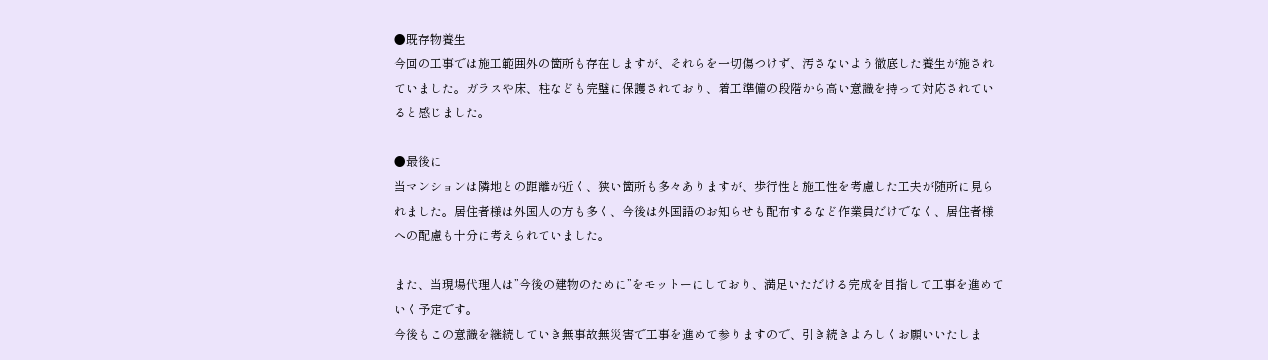●既存物養生
今回の工事では施工範囲外の箇所も存在しますが、それらを一切傷つけず、汚さないよう徹底した養生が施されていました。ガラスや床、柱なども完璧に保護されており、着工準備の段階から高い意識を持って対応されていると感じました。

●最後に
当マンションは隣地との距離が近く、狭い箇所も多々ありますが、歩行性と施工性を考慮した工夫が随所に見られました。居住者様は外国人の方も多く、今後は外国語のお知らせも配布するなど作業員だけでなく、居住者様への配慮も十分に考えられていました。

また、当現場代理人は”今後の建物のために”をモットーにしており、満足いただける完成を目指して工事を進めていく予定です。
今後もこの意識を継続していき無事故無災害で工事を進めて参りますので、引き続きよろしくお願いいたしま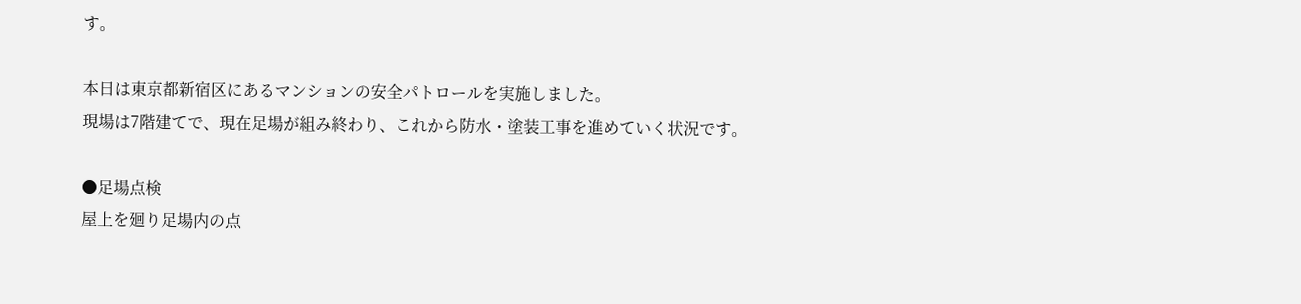す。

本日は東京都新宿区にあるマンションの安全パトロールを実施しました。
現場は7階建てで、現在足場が組み終わり、これから防水・塗装工事を進めていく状況です。

●足場点検
屋上を廻り足場内の点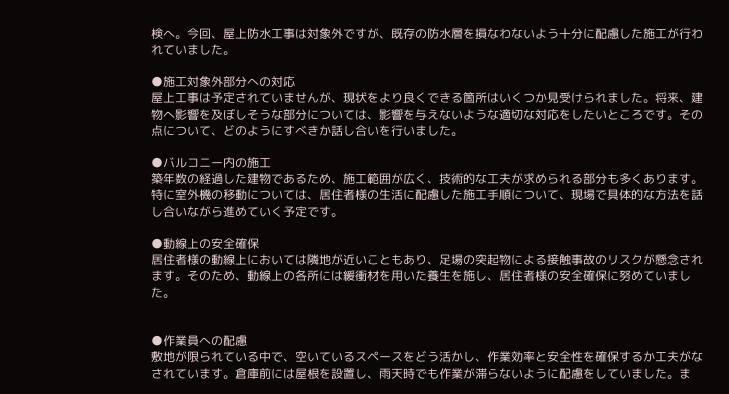検へ。今回、屋上防水工事は対象外ですが、既存の防水層を損なわないよう十分に配慮した施工が行われていました。

●施工対象外部分への対応
屋上工事は予定されていませんが、現状をより良くできる箇所はいくつか見受けられました。将来、建物へ影響を及ぼしそうな部分については、影響を与えないような適切な対応をしたいところです。その点について、どのようにすべきか話し合いを行いました。

●バルコニー内の施工
築年数の経過した建物であるため、施工範囲が広く、技術的な工夫が求められる部分も多くあります。特に室外機の移動については、居住者様の生活に配慮した施工手順について、現場で具体的な方法を話し合いながら進めていく予定です。

●動線上の安全確保
居住者様の動線上においては隣地が近いこともあり、足場の突起物による接触事故のリスクが懸念されます。そのため、動線上の各所には緩衝材を用いた養生を施し、居住者様の安全確保に努めていました。


●作業員への配慮
敷地が限られている中で、空いているスペースをどう活かし、作業効率と安全性を確保するか工夫がなされています。倉庫前には屋根を設置し、雨天時でも作業が滞らないように配慮をしていました。ま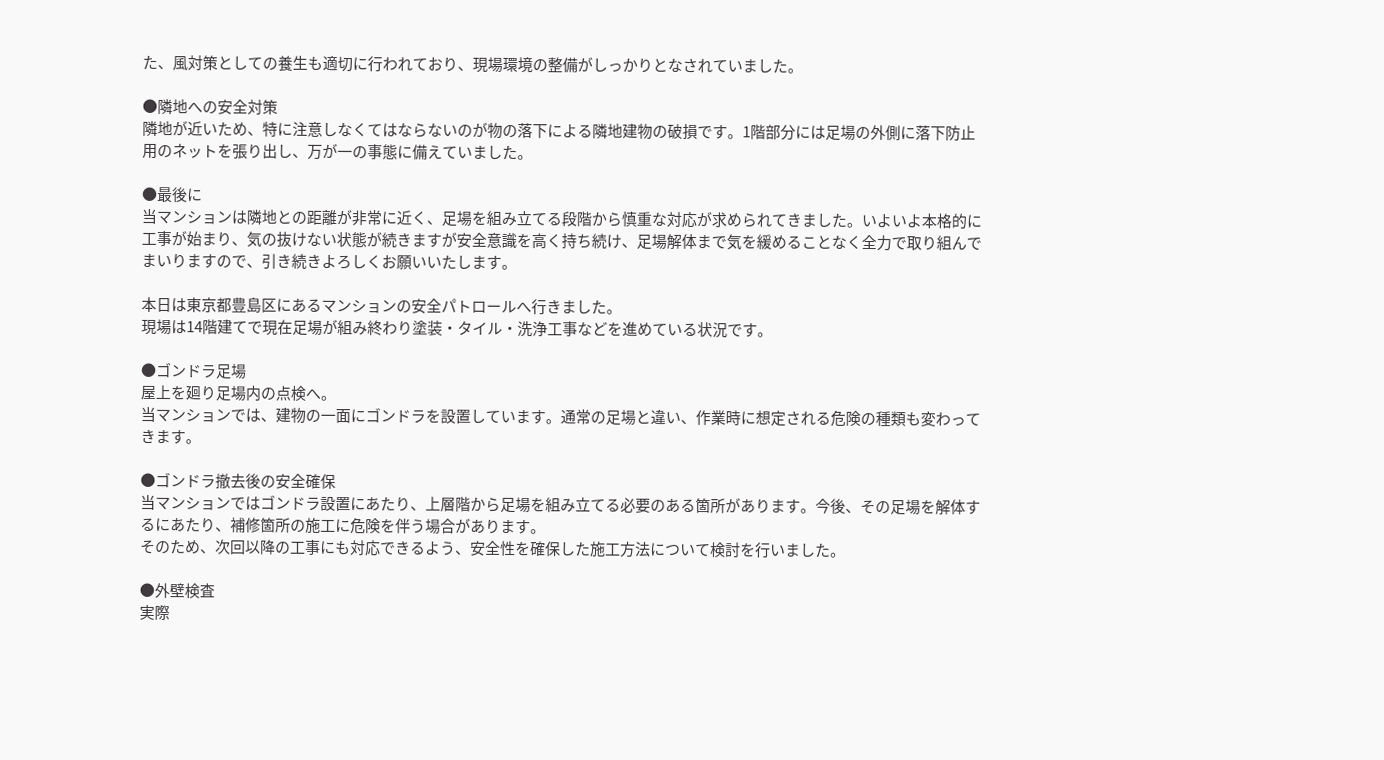た、風対策としての養生も適切に行われており、現場環境の整備がしっかりとなされていました。

●隣地への安全対策
隣地が近いため、特に注意しなくてはならないのが物の落下による隣地建物の破損です。1階部分には足場の外側に落下防止用のネットを張り出し、万が一の事態に備えていました。

●最後に
当マンションは隣地との距離が非常に近く、足場を組み立てる段階から慎重な対応が求められてきました。いよいよ本格的に工事が始まり、気の抜けない状態が続きますが安全意識を高く持ち続け、足場解体まで気を緩めることなく全力で取り組んでまいりますので、引き続きよろしくお願いいたします。

本日は東京都豊島区にあるマンションの安全パトロールへ行きました。
現場は14階建てで現在足場が組み終わり塗装・タイル・洗浄工事などを進めている状況です。

●ゴンドラ足場
屋上を廻り足場内の点検へ。
当マンションでは、建物の一面にゴンドラを設置しています。通常の足場と違い、作業時に想定される危険の種類も変わってきます。

●ゴンドラ撤去後の安全確保
当マンションではゴンドラ設置にあたり、上層階から足場を組み立てる必要のある箇所があります。今後、その足場を解体するにあたり、補修箇所の施工に危険を伴う場合があります。
そのため、次回以降の工事にも対応できるよう、安全性を確保した施工方法について検討を行いました。

●外壁検査
実際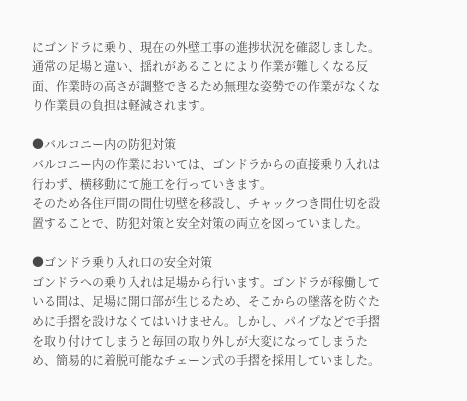にゴンドラに乗り、現在の外壁工事の進捗状況を確認しました。
通常の足場と違い、揺れがあることにより作業が難しくなる反面、作業時の高さが調整できるため無理な姿勢での作業がなくなり作業員の負担は軽減されます。

●バルコニー内の防犯対策
バルコニー内の作業においては、ゴンドラからの直接乗り入れは行わず、横移動にて施工を行っていきます。
そのため各住戸間の間仕切壁を移設し、チャックつき間仕切を設置することで、防犯対策と安全対策の両立を図っていました。

●ゴンドラ乗り入れ口の安全対策
ゴンドラへの乗り入れは足場から行います。ゴンドラが稼働している間は、足場に開口部が生じるため、そこからの墜落を防ぐために手摺を設けなくてはいけません。しかし、パイプなどで手摺を取り付けてしまうと毎回の取り外しが大変になってしまうため、簡易的に着脱可能なチェーン式の手摺を採用していました。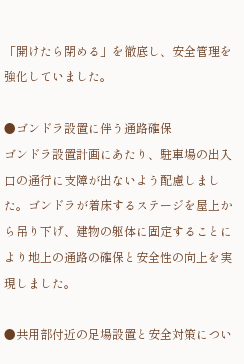「開けたら閉める」を徹底し、安全管理を強化していました。

●ゴンドラ設置に伴う通路確保
ゴンドラ設置計画にあたり、駐車場の出入口の通行に支障が出ないよう配慮しました。ゴンドラが着床するステージを屋上から吊り下げ、建物の躯体に固定することにより地上の通路の確保と安全性の向上を実現しました。

●共用部付近の足場設置と安全対策につい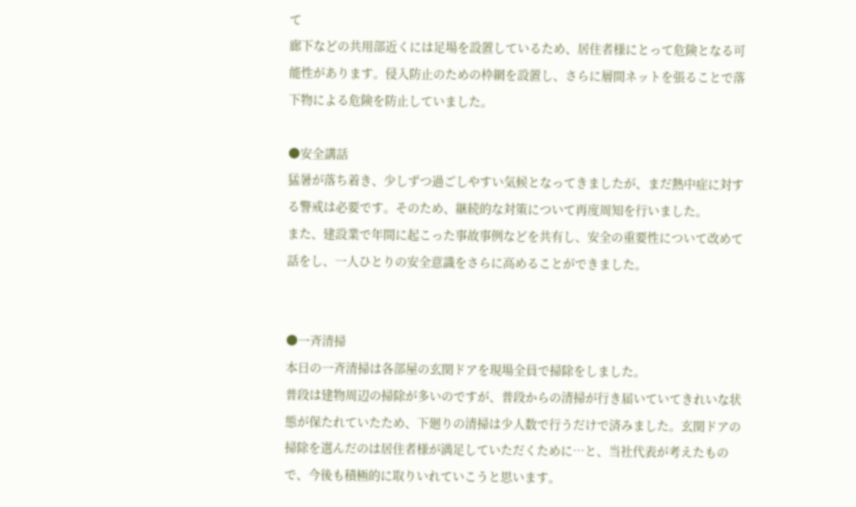て
廊下などの共用部近くには足場を設置しているため、居住者様にとって危険となる可能性があります。侵入防止のための枠網を設置し、さらに層間ネットを張ることで落下物による危険を防止していました。

●安全講話
猛暑が落ち着き、少しずつ過ごしやすい気候となってきましたが、まだ熱中症に対する警戒は必要です。そのため、継続的な対策について再度周知を行いました。
また、建設業で年間に起こった事故事例などを共有し、安全の重要性について改めて話をし、一人ひとりの安全意識をさらに高めることができました。


●一斉清掃
本日の一斉清掃は各部屋の玄関ドアを現場全員で掃除をしました。
普段は建物周辺の掃除が多いのですが、普段からの清掃が行き届いていてきれいな状態が保たれていたため、下廻りの清掃は少人数で行うだけで済みました。玄関ドアの掃除を選んだのは居住者様が満足していただくために…と、当社代表が考えたもので、今後も積極的に取りいれていこうと思います。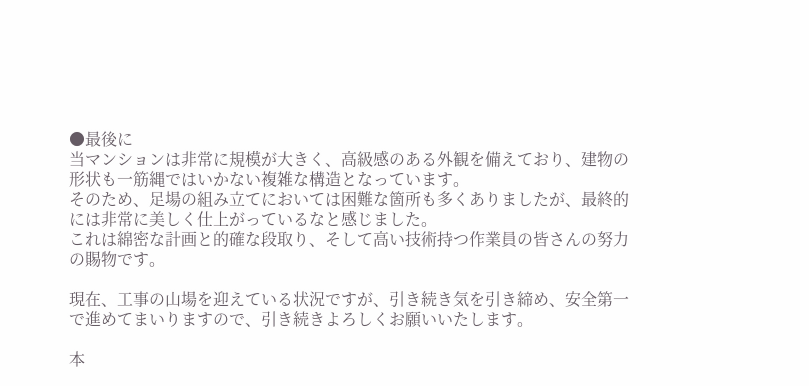●最後に
当マンションは非常に規模が大きく、高級感のある外観を備えており、建物の形状も一筋縄ではいかない複雑な構造となっています。
そのため、足場の組み立てにおいては困難な箇所も多くありましたが、最終的には非常に美しく仕上がっているなと感じました。
これは綿密な計画と的確な段取り、そして高い技術持つ作業員の皆さんの努力の賜物です。

現在、工事の山場を迎えている状況ですが、引き続き気を引き締め、安全第一で進めてまいりますので、引き続きよろしくお願いいたします。

本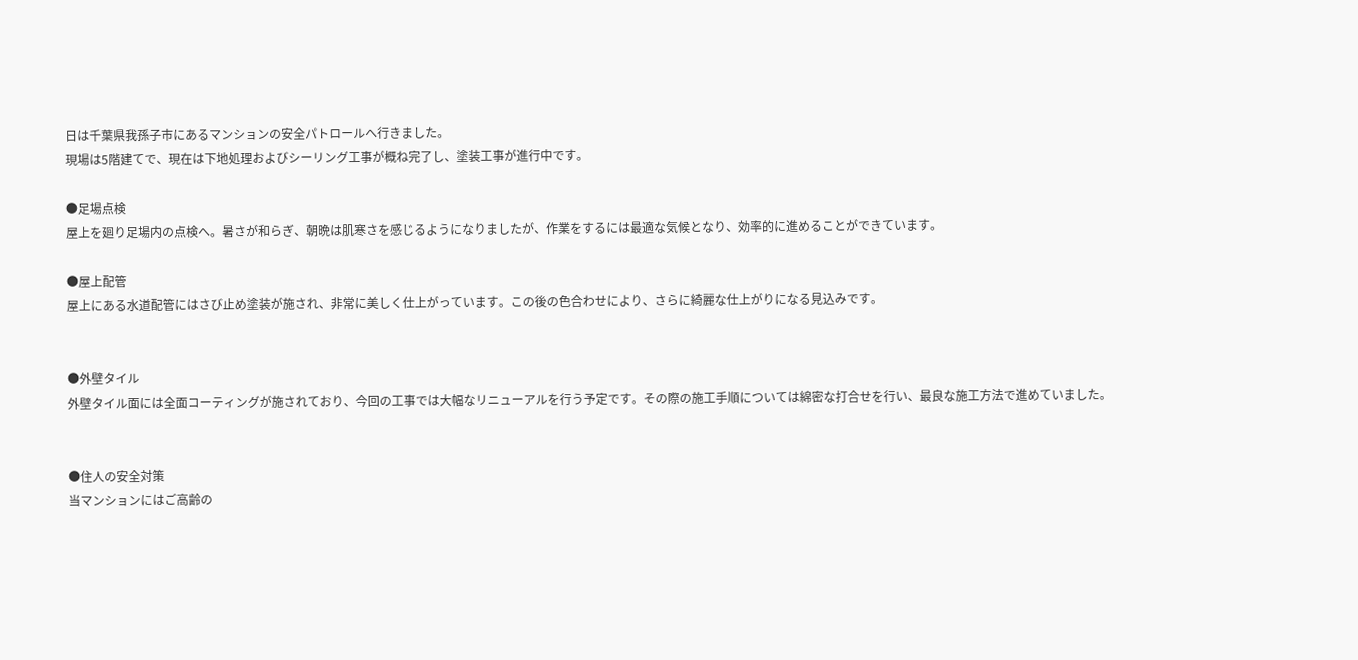日は千葉県我孫子市にあるマンションの安全パトロールへ行きました。
現場は5階建てで、現在は下地処理およびシーリング工事が概ね完了し、塗装工事が進行中です。

●足場点検
屋上を廻り足場内の点検へ。暑さが和らぎ、朝晩は肌寒さを感じるようになりましたが、作業をするには最適な気候となり、効率的に進めることができています。

●屋上配管
屋上にある水道配管にはさび止め塗装が施され、非常に美しく仕上がっています。この後の色合わせにより、さらに綺麗な仕上がりになる見込みです。


●外壁タイル
外壁タイル面には全面コーティングが施されており、今回の工事では大幅なリニューアルを行う予定です。その際の施工手順については綿密な打合せを行い、最良な施工方法で進めていました。


●住人の安全対策
当マンションにはご高齢の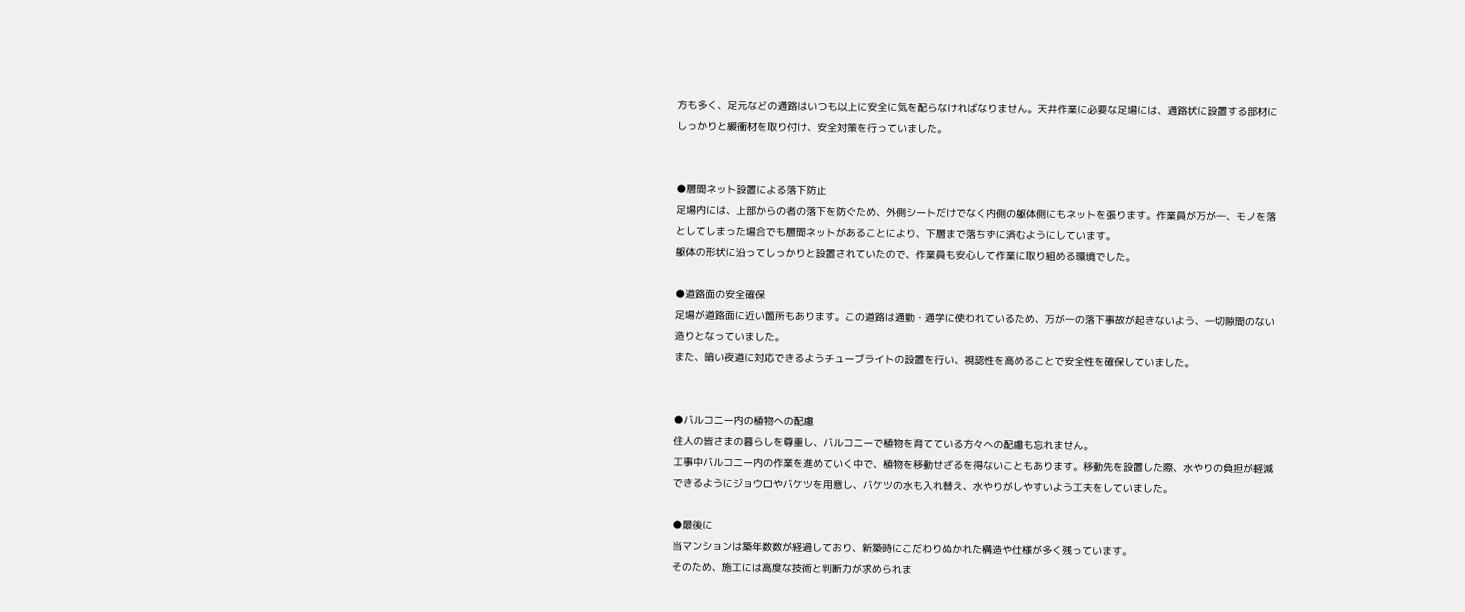方も多く、足元などの通路はいつも以上に安全に気を配らなければなりません。天井作業に必要な足場には、通路状に設置する部材にしっかりと緩衝材を取り付け、安全対策を行っていました。


●層間ネット設置による落下防止
足場内には、上部からの者の落下を防ぐため、外側シートだけでなく内側の躯体側にもネットを張ります。作業員が万が一、モノを落としてしまった場合でも層間ネットがあることにより、下層まで落ちずに済むようにしています。
躯体の形状に沿ってしっかりと設置されていたので、作業員も安心して作業に取り組める環境でした。

●道路面の安全確保
足場が道路面に近い箇所もあります。この道路は通勤・通学に使われているため、万が一の落下事故が起きないよう、一切隙間のない造りとなっていました。
また、暗い夜道に対応できるようチューブライトの設置を行い、視認性を高めることで安全性を確保していました。


●バルコニー内の植物への配慮
住人の皆さまの暮らしを尊重し、バルコニーで植物を育てている方々への配慮も忘れません。
工事中バルコニー内の作業を進めていく中で、植物を移動せざるを得ないこともあります。移動先を設置した際、水やりの負担が軽減できるようにジョウロやバケツを用意し、バケツの水も入れ替え、水やりがしやすいよう工夫をしていました。

●最後に
当マンションは築年数数が経過しており、新築時にこだわりぬかれた構造や仕様が多く残っています。
そのため、施工には高度な技術と判断力が求められま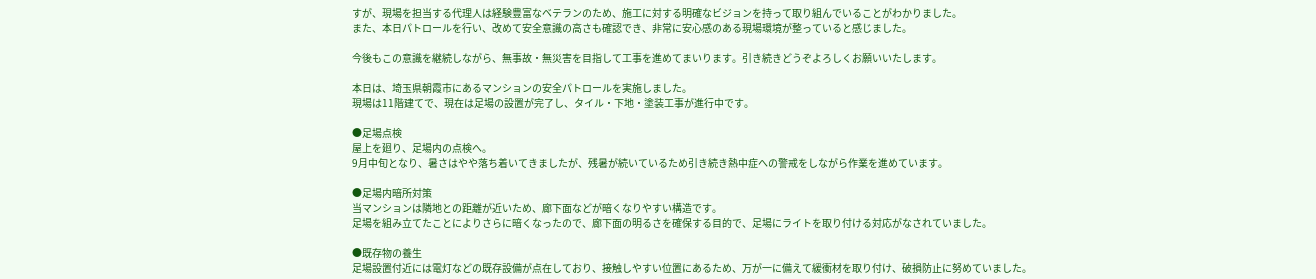すが、現場を担当する代理人は経験豊富なベテランのため、施工に対する明確なビジョンを持って取り組んでいることがわかりました。
また、本日パトロールを行い、改めて安全意識の高さも確認でき、非常に安心感のある現場環境が整っていると感じました。

今後もこの意識を継続しながら、無事故・無災害を目指して工事を進めてまいります。引き続きどうぞよろしくお願いいたします。

本日は、埼玉県朝霞市にあるマンションの安全パトロールを実施しました。
現場は11階建てで、現在は足場の設置が完了し、タイル・下地・塗装工事が進行中です。

●足場点検
屋上を廻り、足場内の点検へ。
9月中旬となり、暑さはやや落ち着いてきましたが、残暑が続いているため引き続き熱中症への警戒をしながら作業を進めています。

●足場内暗所対策
当マンションは隣地との距離が近いため、廊下面などが暗くなりやすい構造です。
足場を組み立てたことによりさらに暗くなったので、廊下面の明るさを確保する目的で、足場にライトを取り付ける対応がなされていました。

●既存物の養生
足場設置付近には電灯などの既存設備が点在しており、接触しやすい位置にあるため、万が一に備えて緩衝材を取り付け、破損防止に努めていました。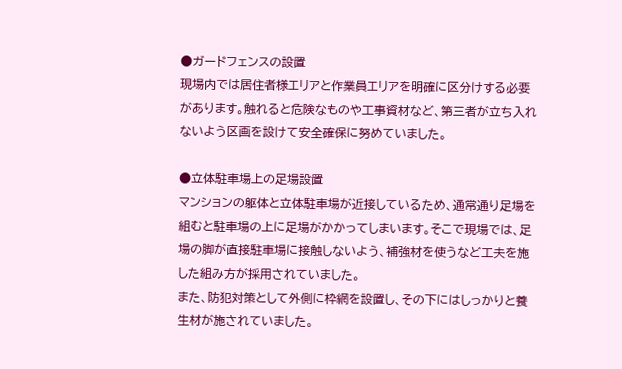●ガードフェンスの設置
現場内では居住者様エリアと作業員エリアを明確に区分けする必要があります。触れると危険なものや工事資材など、第三者が立ち入れないよう区画を設けて安全確保に努めていました。

●立体駐車場上の足場設置
マンションの躯体と立体駐車場が近接しているため、通常通り足場を組むと駐車場の上に足場がかかってしまいます。そこで現場では、足場の脚が直接駐車場に接触しないよう、補強材を使うなど工夫を施した組み方が採用されていました。
また、防犯対策として外側に枠網を設置し、その下にはしっかりと養生材が施されていました。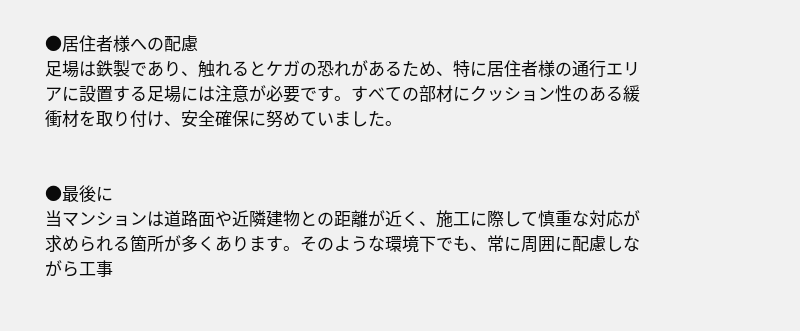●居住者様への配慮
足場は鉄製であり、触れるとケガの恐れがあるため、特に居住者様の通行エリアに設置する足場には注意が必要です。すべての部材にクッション性のある緩衝材を取り付け、安全確保に努めていました。


●最後に
当マンションは道路面や近隣建物との距離が近く、施工に際して慎重な対応が求められる箇所が多くあります。そのような環境下でも、常に周囲に配慮しながら工事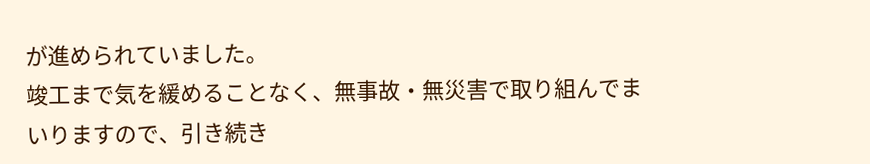が進められていました。
竣工まで気を緩めることなく、無事故・無災害で取り組んでまいりますので、引き続き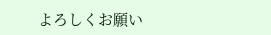よろしくお願い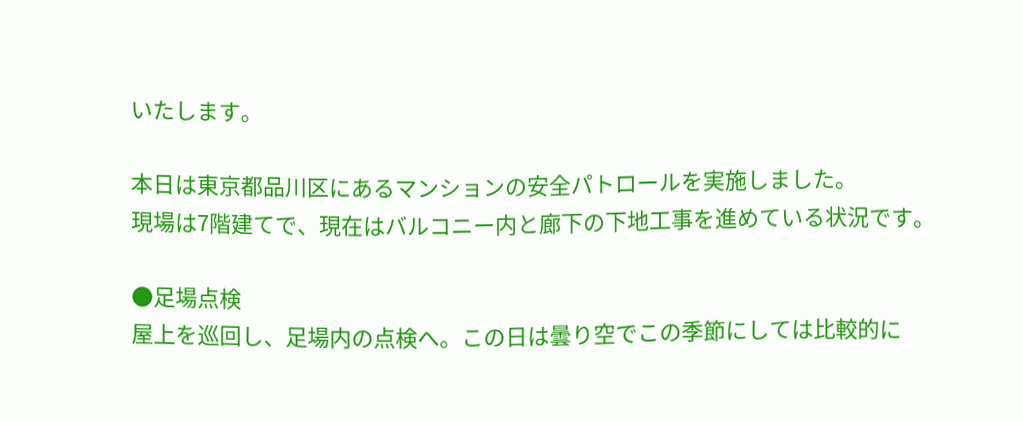いたします。

本日は東京都品川区にあるマンションの安全パトロールを実施しました。
現場は7階建てで、現在はバルコニー内と廊下の下地工事を進めている状況です。

●足場点検
屋上を巡回し、足場内の点検へ。この日は曇り空でこの季節にしては比較的に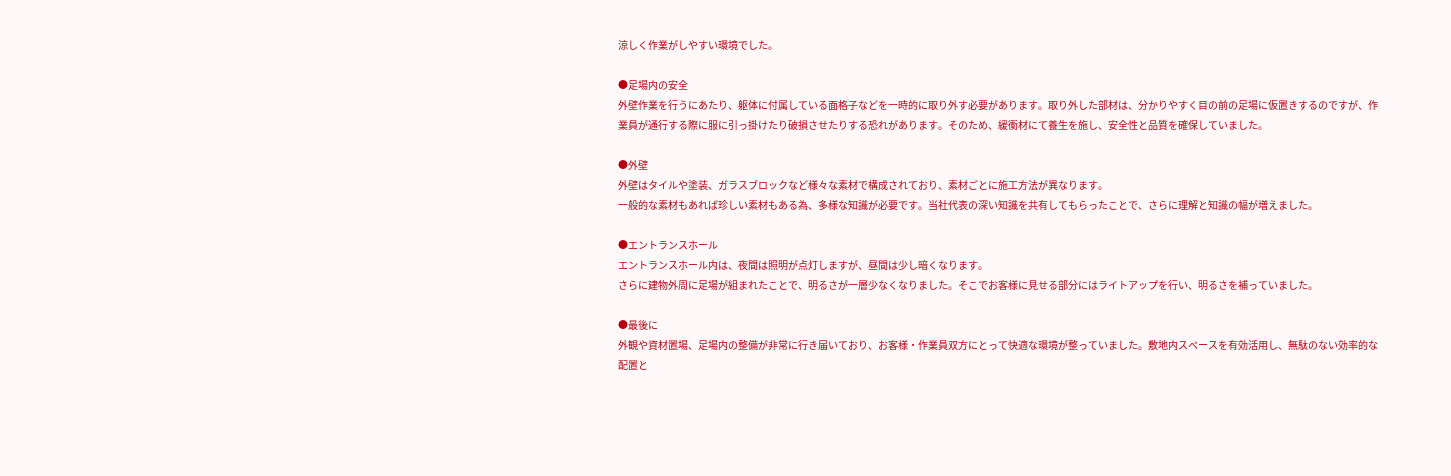涼しく作業がしやすい環境でした。

●足場内の安全
外壁作業を行うにあたり、躯体に付属している面格子などを一時的に取り外す必要があります。取り外した部材は、分かりやすく目の前の足場に仮置きするのですが、作業員が通行する際に服に引っ掛けたり破損させたりする恐れがあります。そのため、緩衝材にて養生を施し、安全性と品質を確保していました。

●外壁
外壁はタイルや塗装、ガラスブロックなど様々な素材で構成されており、素材ごとに施工方法が異なります。
一般的な素材もあれば珍しい素材もある為、多様な知識が必要です。当社代表の深い知識を共有してもらったことで、さらに理解と知識の幅が増えました。

●エントランスホール
エントランスホール内は、夜間は照明が点灯しますが、昼間は少し暗くなります。
さらに建物外周に足場が組まれたことで、明るさが一層少なくなりました。そこでお客様に見せる部分にはライトアップを行い、明るさを補っていました。

●最後に
外観や資材置場、足場内の整備が非常に行き届いており、お客様・作業員双方にとって快適な環境が整っていました。敷地内スペースを有効活用し、無駄のない効率的な配置と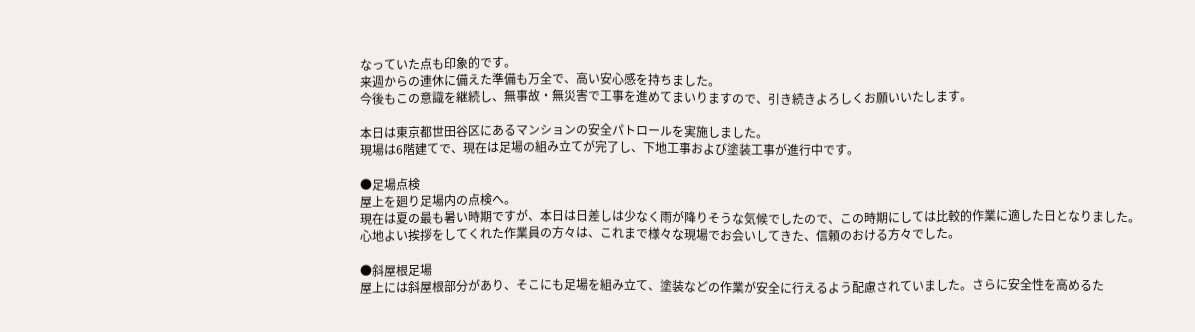なっていた点も印象的です。
来週からの連休に備えた準備も万全で、高い安心感を持ちました。
今後もこの意識を継続し、無事故・無災害で工事を進めてまいりますので、引き続きよろしくお願いいたします。

本日は東京都世田谷区にあるマンションの安全パトロールを実施しました。
現場は6階建てで、現在は足場の組み立てが完了し、下地工事および塗装工事が進行中です。

●足場点検
屋上を廻り足場内の点検へ。
現在は夏の最も暑い時期ですが、本日は日差しは少なく雨が降りそうな気候でしたので、この時期にしては比較的作業に適した日となりました。
心地よい挨拶をしてくれた作業員の方々は、これまで様々な現場でお会いしてきた、信頼のおける方々でした。

●斜屋根足場
屋上には斜屋根部分があり、そこにも足場を組み立て、塗装などの作業が安全に行えるよう配慮されていました。さらに安全性を高めるた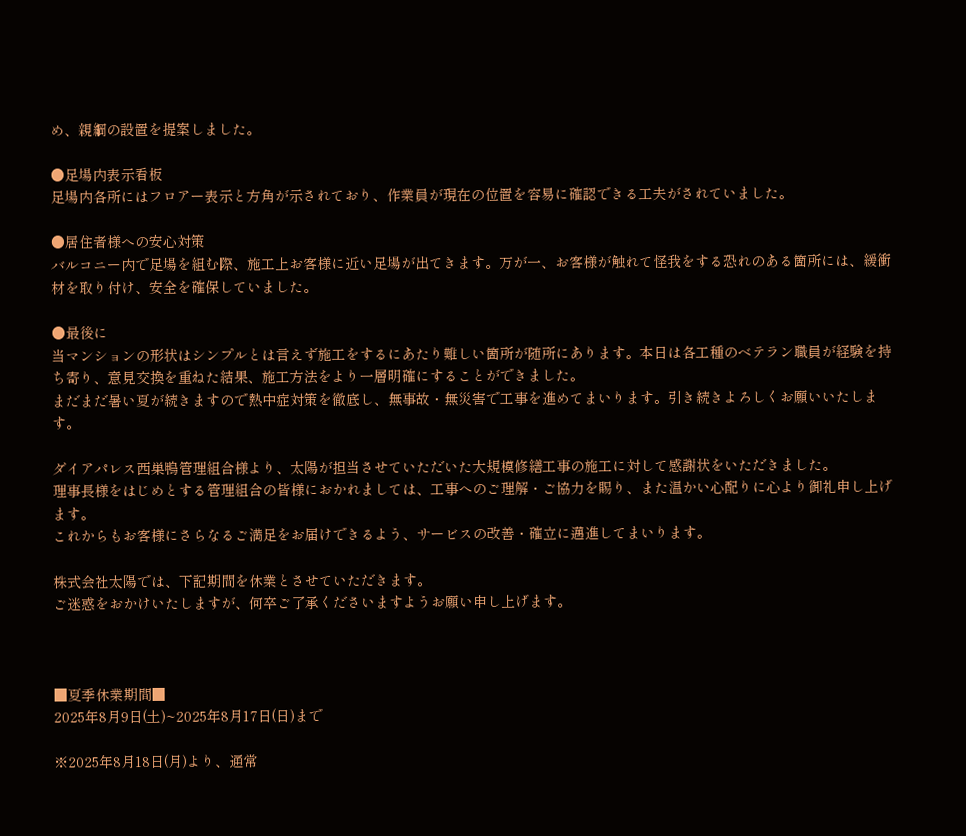め、親綱の設置を提案しました。

●足場内表示看板
足場内各所にはフロアー表示と方角が示されており、作業員が現在の位置を容易に確認できる工夫がされていました。

●居住者様への安心対策
バルコニー内で足場を組む際、施工上お客様に近い足場が出てきます。万が一、お客様が触れて怪我をする恐れのある箇所には、緩衝材を取り付け、安全を確保していました。

●最後に
当マンションの形状はシンプルとは言えず施工をするにあたり難しい箇所が随所にあります。本日は各工種のベテラン職員が経験を持ち寄り、意見交換を重ねた結果、施工方法をより一層明確にすることができました。
まだまだ暑い夏が続きますので熱中症対策を徹底し、無事故・無災害で工事を進めてまいります。引き続きよろしくお願いいたします。

ダイアパレス西巣鴨管理組合様より、太陽が担当させていただいた大規模修繕工事の施工に対して感謝状をいただきました。
理事長様をはじめとする管理組合の皆様におかれましては、工事へのご理解・ご協力を賜り、また温かい心配りに心より御礼申し上げます。
これからもお客様にさらなるご満足をお届けできるよう、サービスの改善・確立に邁進してまいります。

株式会社太陽では、下記期間を休業とさせていただきます。
ご迷惑をおかけいたしますが、何卒ご了承くださいますようお願い申し上げます。



■夏季休業期間■
2025年8月9日(土)~2025年8月17日(日)まで

※2025年8月18日(月)より、通常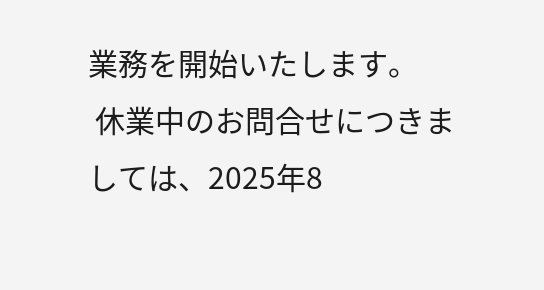業務を開始いたします。
 休業中のお問合せにつきましては、2025年8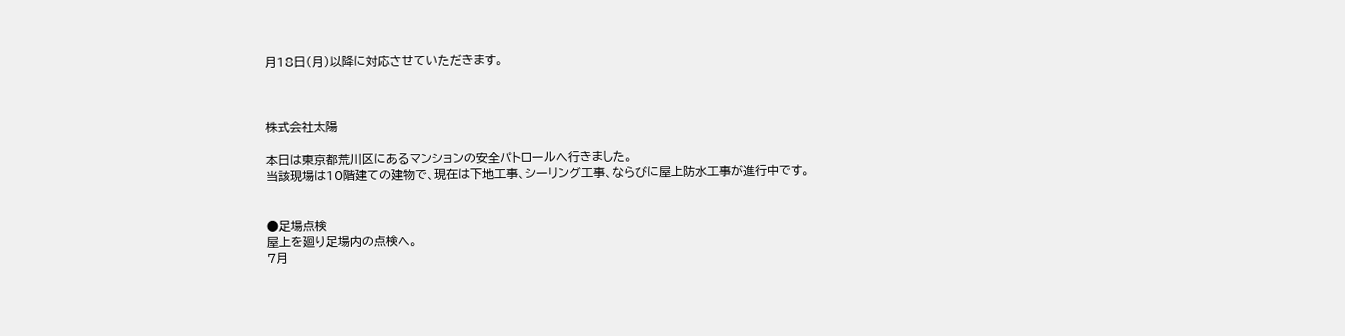月18日(月)以降に対応させていただきます。



株式会社太陽

本日は東京都荒川区にあるマンションの安全パトロールへ行きました。
当該現場は10階建ての建物で、現在は下地工事、シーリング工事、ならびに屋上防水工事が進行中です。


●足場点検
屋上を廻り足場内の点検へ。
7月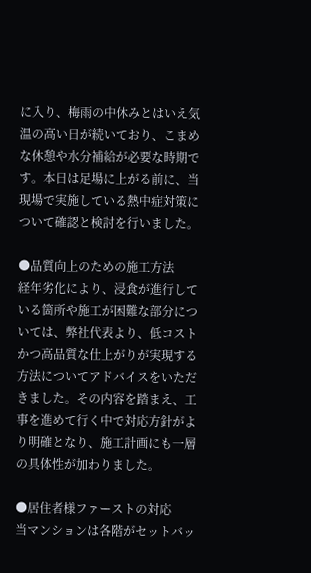に入り、梅雨の中休みとはいえ気温の高い日が続いており、こまめな休憩や水分補給が必要な時期です。本日は足場に上がる前に、当現場で実施している熱中症対策について確認と検討を行いました。

●品質向上のための施工方法
経年劣化により、浸食が進行している箇所や施工が困難な部分については、弊社代表より、低コストかつ高品質な仕上がりが実現する方法についてアドバイスをいただきました。その内容を踏まえ、工事を進めて行く中で対応方針がより明確となり、施工計画にも一層の具体性が加わりました。

●居住者様ファーストの対応
当マンションは各階がセットバッ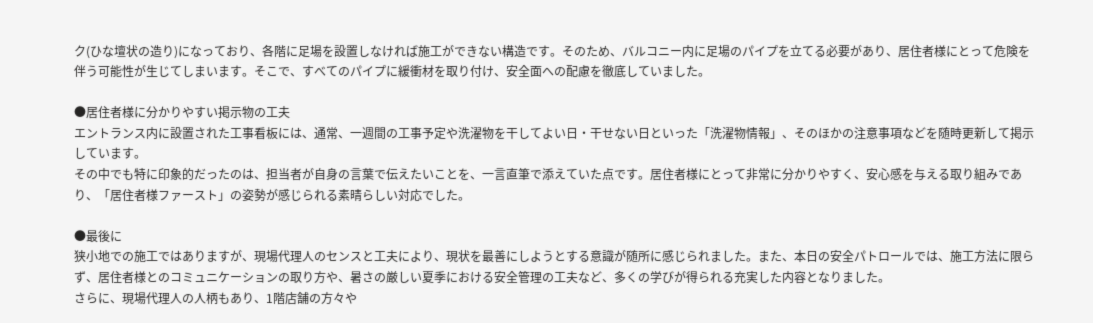ク(ひな壇状の造り)になっており、各階に足場を設置しなければ施工ができない構造です。そのため、バルコニー内に足場のパイプを立てる必要があり、居住者様にとって危険を伴う可能性が生じてしまいます。そこで、すべてのパイプに緩衝材を取り付け、安全面への配慮を徹底していました。

●居住者様に分かりやすい掲示物の工夫
エントランス内に設置された工事看板には、通常、一週間の工事予定や洗濯物を干してよい日・干せない日といった「洗濯物情報」、そのほかの注意事項などを随時更新して掲示しています。
その中でも特に印象的だったのは、担当者が自身の言葉で伝えたいことを、一言直筆で添えていた点です。居住者様にとって非常に分かりやすく、安心感を与える取り組みであり、「居住者様ファースト」の姿勢が感じられる素晴らしい対応でした。

●最後に
狭小地での施工ではありますが、現場代理人のセンスと工夫により、現状を最善にしようとする意識が随所に感じられました。また、本日の安全パトロールでは、施工方法に限らず、居住者様とのコミュニケーションの取り方や、暑さの厳しい夏季における安全管理の工夫など、多くの学びが得られる充実した内容となりました。
さらに、現場代理人の人柄もあり、1階店舗の方々や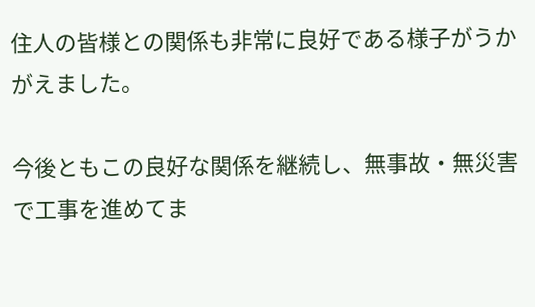住人の皆様との関係も非常に良好である様子がうかがえました。

今後ともこの良好な関係を継続し、無事故・無災害で工事を進めてま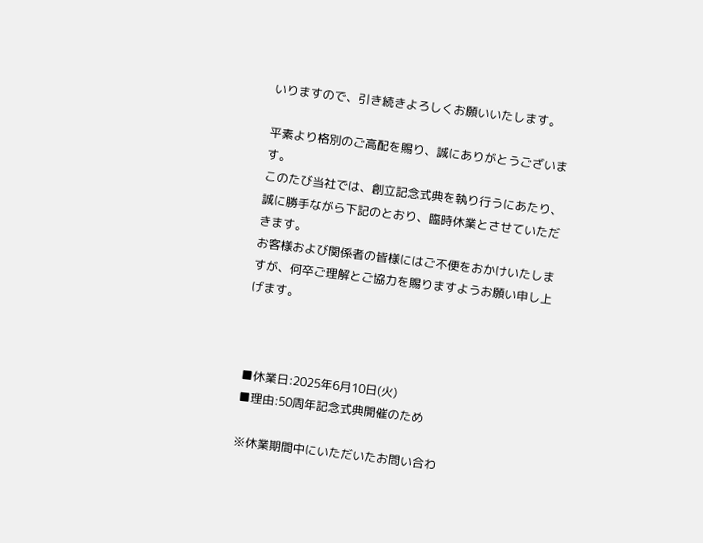いりますので、引き続きよろしくお願いいたします。

平素より格別のご高配を賜り、誠にありがとうございます。
このたび当社では、創立記念式典を執り行うにあたり、誠に勝手ながら下記のとおり、臨時休業とさせていただきます。
お客様および関係者の皆様にはご不便をおかけいたしますが、何卒ご理解とご協力を賜りますようお願い申し上げます。



■休業日:2025年6月10日(火)
■理由:50周年記念式典開催のため

※休業期間中にいただいたお問い合わ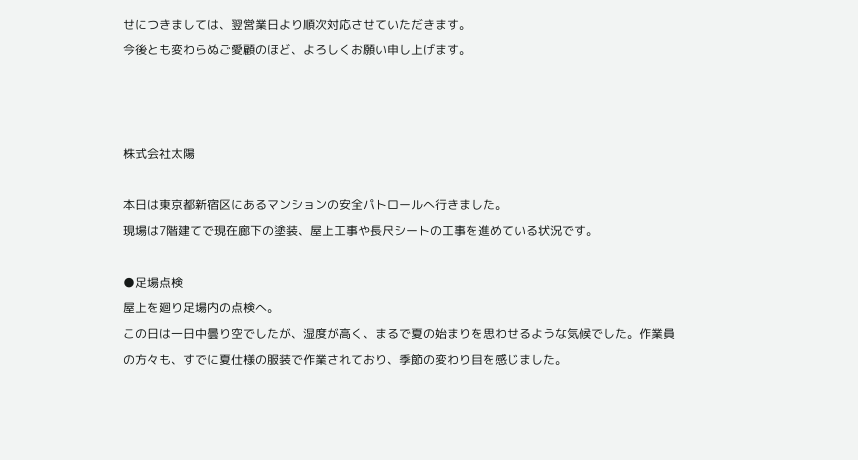せにつきましては、翌営業日より順次対応させていただきます。
今後とも変わらぬご愛顧のほど、よろしくお願い申し上げます。



株式会社太陽

本日は東京都新宿区にあるマンションの安全パトロールへ行きました。
現場は7階建てで現在廊下の塗装、屋上工事や長尺シートの工事を進めている状況です。

●足場点検
屋上を廻り足場内の点検へ。
この日は一日中曇り空でしたが、湿度が高く、まるで夏の始まりを思わせるような気候でした。作業員の方々も、すでに夏仕様の服装で作業されており、季節の変わり目を感じました。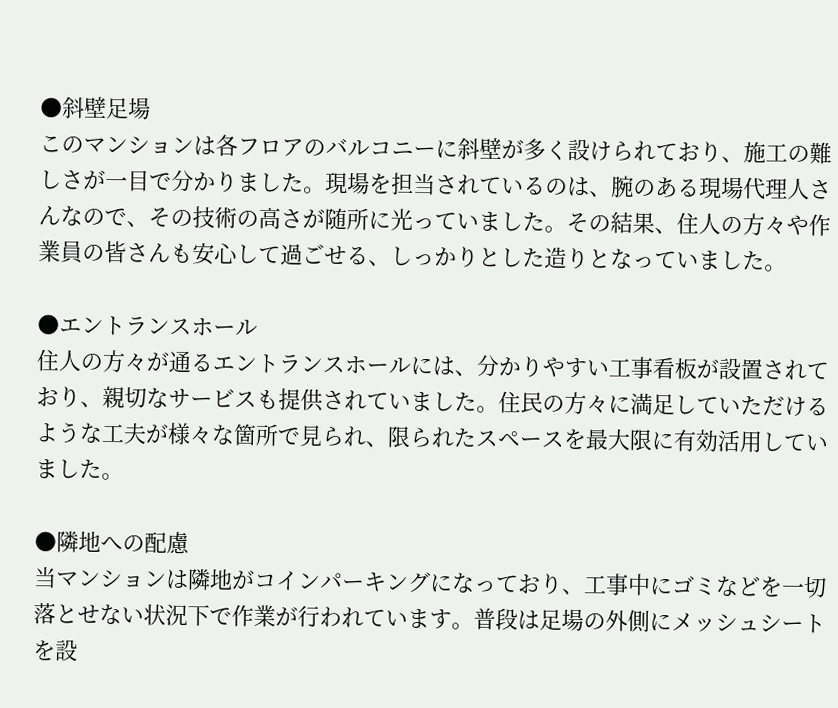●斜壁足場
このマンションは各フロアのバルコニーに斜壁が多く設けられており、施工の難しさが一目で分かりました。現場を担当されているのは、腕のある現場代理人さんなので、その技術の高さが随所に光っていました。その結果、住人の方々や作業員の皆さんも安心して過ごせる、しっかりとした造りとなっていました。

●エントランスホール
住人の方々が通るエントランスホールには、分かりやすい工事看板が設置されており、親切なサービスも提供されていました。住民の方々に満足していただけるような工夫が様々な箇所で見られ、限られたスペースを最大限に有効活用していました。

●隣地への配慮
当マンションは隣地がコインパーキングになっており、工事中にゴミなどを一切落とせない状況下で作業が行われています。普段は足場の外側にメッシュシートを設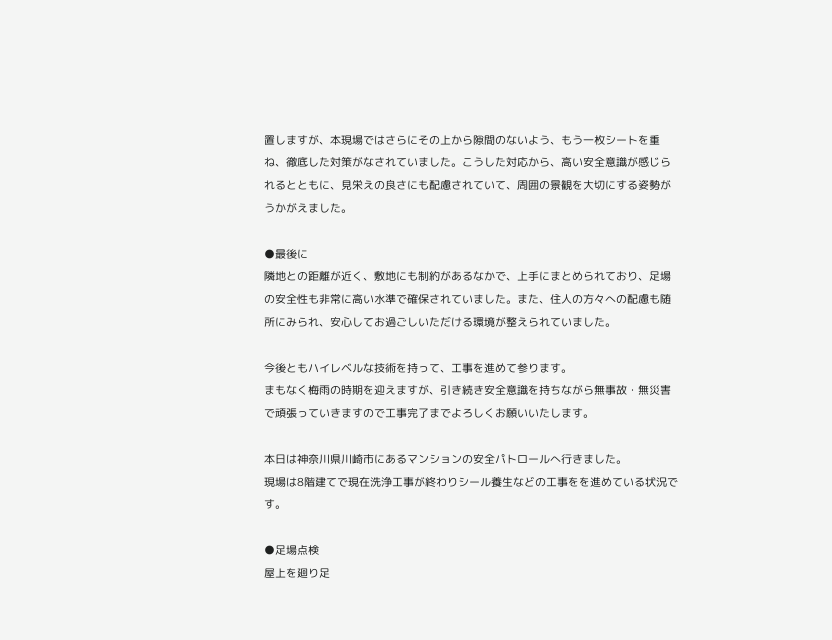置しますが、本現場ではさらにその上から隙間のないよう、もう一枚シートを重ね、徹底した対策がなされていました。こうした対応から、高い安全意識が感じられるとともに、見栄えの良さにも配慮されていて、周囲の景観を大切にする姿勢がうかがえました。

●最後に
隣地との距離が近く、敷地にも制約があるなかで、上手にまとめられており、足場の安全性も非常に高い水準で確保されていました。また、住人の方々への配慮も随所にみられ、安心してお過ごしいただける環境が整えられていました。

今後ともハイレベルな技術を持って、工事を進めて参ります。
まもなく梅雨の時期を迎えますが、引き続き安全意識を持ちながら無事故・無災害で頑張っていきますので工事完了までよろしくお願いいたします。

本日は神奈川県川崎市にあるマンションの安全パトロールへ行きました。
現場は8階建てで現在洗浄工事が終わりシール養生などの工事をを進めている状況です。

●足場点検
屋上を廻り足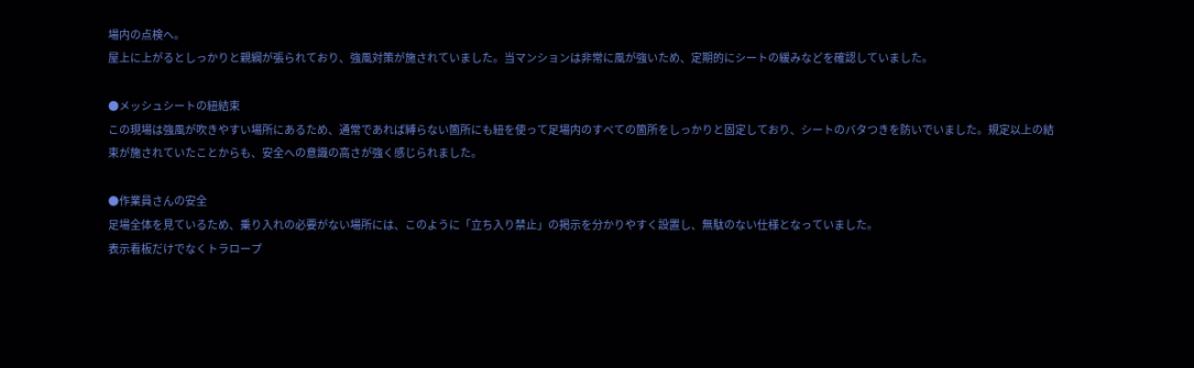場内の点検へ。
屋上に上がるとしっかりと親綱が張られており、強風対策が施されていました。当マンションは非常に風が強いため、定期的にシートの緩みなどを確認していました。

●メッシュシートの紐結束
この現場は強風が吹きやすい場所にあるため、通常であれば縛らない箇所にも紐を使って足場内のすべての箇所をしっかりと固定しており、シートのバタつきを防いでいました。規定以上の結束が施されていたことからも、安全への意識の高さが強く感じられました。

●作業員さんの安全
足場全体を見ているため、乗り入れの必要がない場所には、このように「立ち入り禁止」の掲示を分かりやすく設置し、無駄のない仕様となっていました。
表示看板だけでなくトラロープ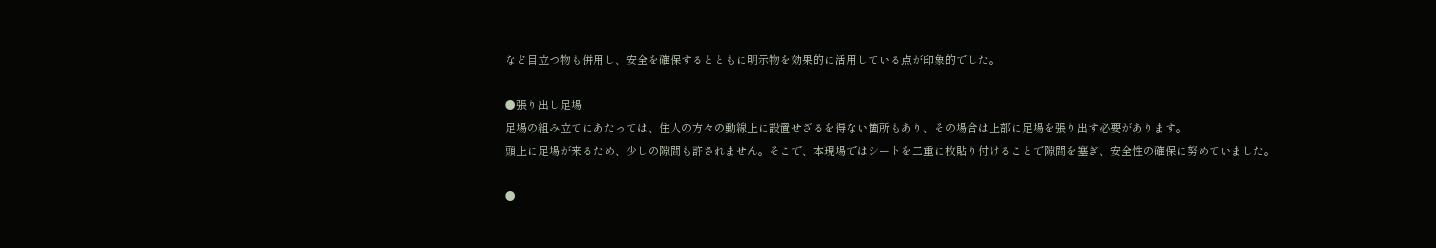など目立つ物も併用し、安全を確保するとともに明示物を効果的に活用している点が印象的でした。

●張り出し足場
足場の組み立てにあたっては、住人の方々の動線上に設置せざるを得ない箇所もあり、その場合は上部に足場を張り出す必要があります。
頭上に足場が来るため、少しの隙間も許されません。そこで、本現場ではシートを二重に枚貼り付けることで隙間を塞ぎ、安全性の確保に努めていました。

●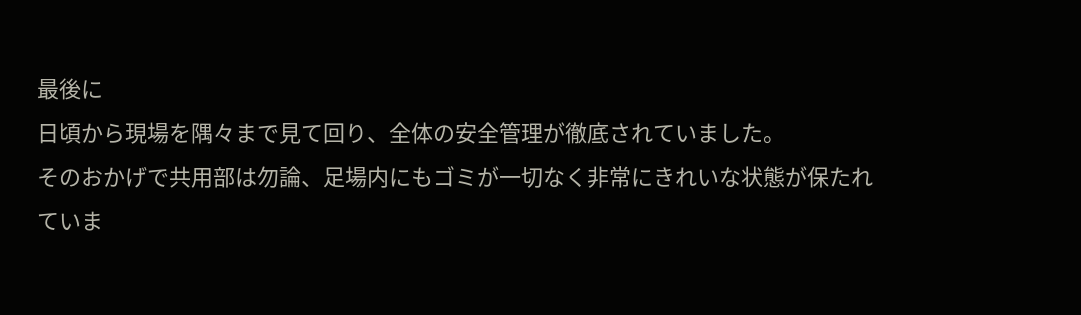最後に
日頃から現場を隅々まで見て回り、全体の安全管理が徹底されていました。
そのおかげで共用部は勿論、足場内にもゴミが一切なく非常にきれいな状態が保たれていま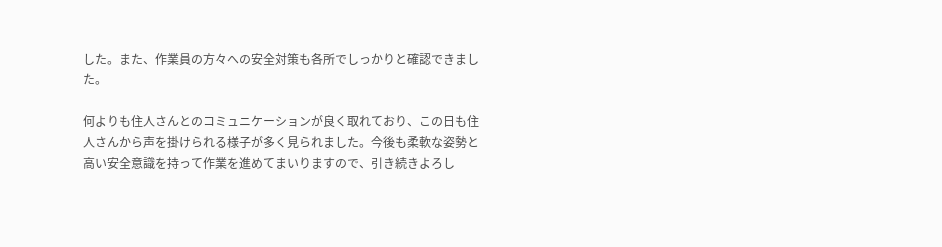した。また、作業員の方々への安全対策も各所でしっかりと確認できました。

何よりも住人さんとのコミュニケーションが良く取れており、この日も住人さんから声を掛けられる様子が多く見られました。今後も柔軟な姿勢と高い安全意識を持って作業を進めてまいりますので、引き続きよろし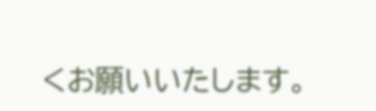くお願いいたします。